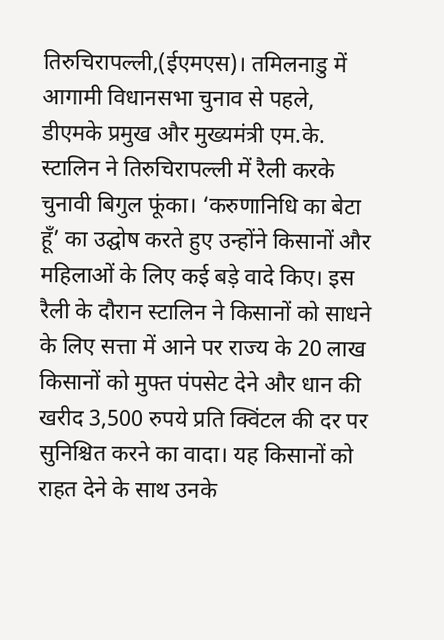तिरुचिरापल्ली,(ईएमएस)। तमिलनाडु में आगामी विधानसभा चुनाव से पहले, डीएमके प्रमुख और मुख्यमंत्री एम.के. स्टालिन ने तिरुचिरापल्ली में रैली करके चुनावी बिगुल फूंका। ‘करुणानिधि का बेटा हूँ’ का उद्घोष करते हुए उन्होंने किसानों और महिलाओं के लिए कई बड़े वादे किए। इस रैली के दौरान स्टालिन ने किसानों को साधने के लिए सत्ता में आने पर राज्य के 20 लाख किसानों को मुफ्त पंपसेट देने और धान की खरीद 3,500 रुपये प्रति क्विंटल की दर पर सुनिश्चित करने का वादा। यह किसानों को राहत देने के साथ उनके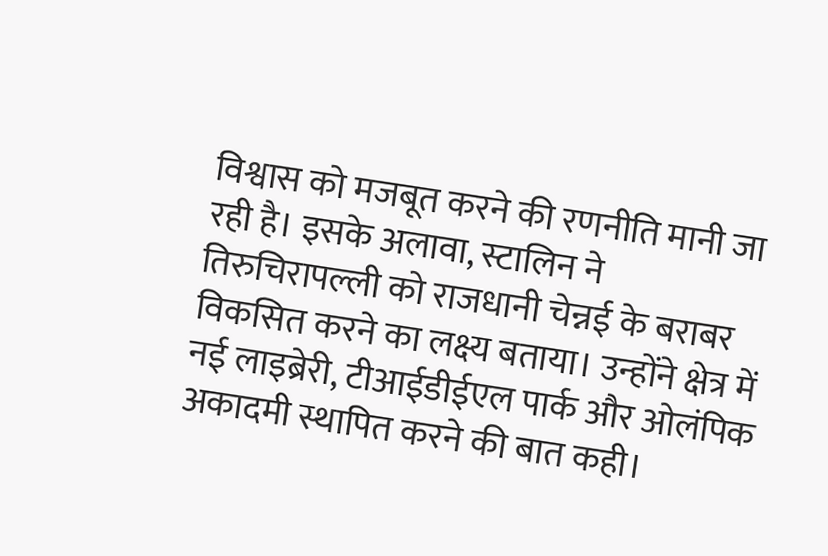विश्वास को मजबूत करने की रणनीति मानी जा रही है। इसके अलावा, स्टालिन ने तिरुचिरापल्ली को राजधानी चेन्नई के बराबर विकसित करने का लक्ष्य बताया। उन्होंने क्षेत्र में नई लाइब्रेरी, टीआईडीईएल पार्क और ओलंपिक अकादमी स्थापित करने की बात कही।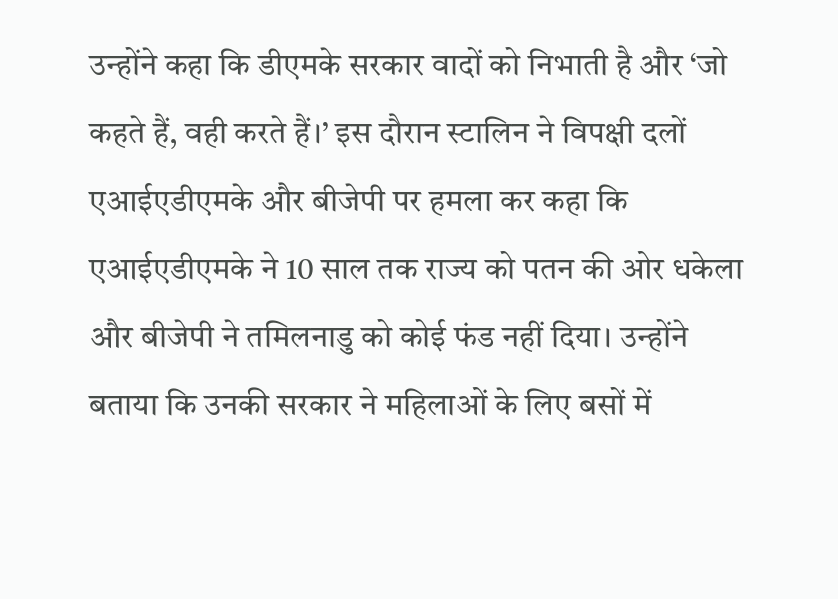उन्होंने कहा कि डीएमके सरकार वादों को निभाती है और ‘जो कहते हैं, वही करते हैं।’ इस दौरान स्टालिन ने विपक्षी दलों एआईएडीएमके और बीजेपी पर हमला कर कहा कि एआईएडीएमके ने 10 साल तक राज्य को पतन की ओर धकेला और बीजेपी ने तमिलनाडु को कोई फंड नहीं दिया। उन्होंने बताया कि उनकी सरकार ने महिलाओं के लिए बसों में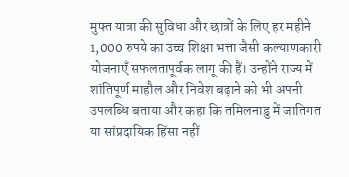मुफ्त यात्रा की सुविधा और छात्रों के लिए हर महीने 1,000 रुपये का उच्च शिक्षा भत्ता जैसी कल्याणकारी योजनाएँ सफलतापूर्वक लागू की हैं। उन्होंने राज्य में शांतिपूर्ण माहौल और निवेश बढ़ाने को भी अपनी उपलब्धि बताया और कहा कि तमिलनाडु में जातिगत या सांप्रदायिक हिंसा नहीं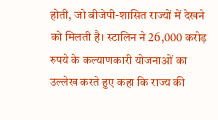होती, जो बीजेपी-शासित राज्यों में देखने को मिलती है। स्टालिन ने 26,000 करोड़ रुपये के कल्याणकारी योजनाओं का उल्लेख करते हुए कहा कि राज्य की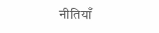नीतियाँ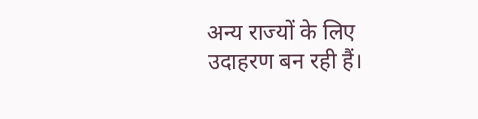अन्य राज्यों के लिए उदाहरण बन रही हैं।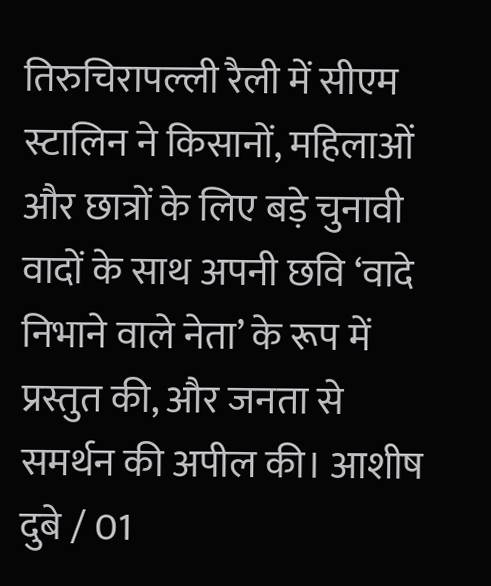तिरुचिरापल्ली रैली में सीएम स्टालिन ने किसानों, महिलाओं और छात्रों के लिए बड़े चुनावी वादों के साथ अपनी छवि ‘वादे निभाने वाले नेता’ के रूप में प्रस्तुत की, और जनता से समर्थन की अपील की। आशीष दुबे / 01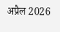अप्रैल 2026